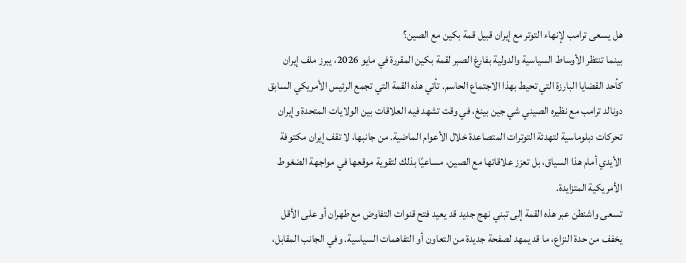هل يسعى ترامب لإنهاء التوتر مع إيران قبيل قمة بكين مع الصين؟
بينما تنتظر الأوساط السياسية والدولية بفارغ الصبر لقمة بكين المقررة في مايو 2026، يبرز ملف إيران كأحد القضايا البارزة التي تحيط بهذا الاجتماع الحاسم. تأتي هذه القمة التي تجمع الرئيس الأمريكي السابق دونالد ترامب مع نظيره الصيني شي جين بينغ، في وقت تشهد فيه العلاقات بين الولايات المتحدة وإيران تحركات دبلوماسية لتهدئة التوترات المتصاعدة خلال الأعوام الماضية. من جانبها، لا تقف إيران مكتوفة الأيدي أمام هذا السياق، بل تعزز علاقاتها مع الصين، مساعيًا بذلك لتقوية موقعها في مواجهة الضغوط الأمريكية المتزايدة.
تسعى واشنطن عبر هذه القمة إلى تبني نهج جديد قد يعيد فتح قنوات التفاوض مع طهران أو على الأقل يخفف من حدة النزاع، ما قد يمهد لصفحة جديدة من التعاون أو التفاهمات السياسية. وفي الجانب المقابل،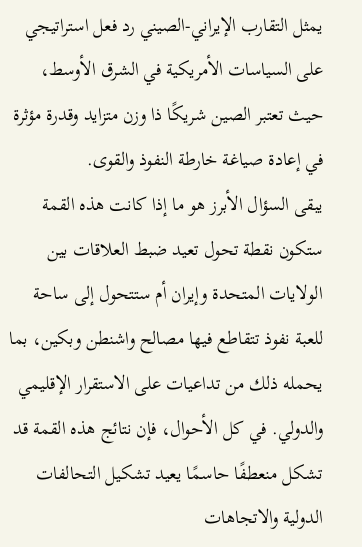يمثل التقارب الإيراني-الصيني رد فعل استراتيجي على السياسات الأمريكية في الشرق الأوسط، حيث تعتبر الصين شريكًا ذا وزن متزايد وقدرة مؤثرة في إعادة صياغة خارطة النفوذ والقوى.
يبقى السؤال الأبرز هو ما إذا كانت هذه القمة ستكون نقطة تحول تعيد ضبط العلاقات بين الولايات المتحدة وإيران أم ستتحول إلى ساحة للعبة نفوذ تتقاطع فيها مصالح واشنطن وبكين، بما يحمله ذلك من تداعيات على الاستقرار الإقليمي والدولي. في كل الأحوال، فإن نتائج هذه القمة قد تشكل منعطفًا حاسمًا يعيد تشكيل التحالفات الدولية والاتجاهات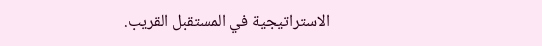الاستراتيجية في المستقبل القريب.